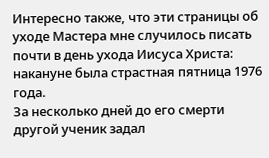Интересно также, что эти страницы об уходе Мастера мне случилось писать почти в день ухода Иисуса Христа: накануне была страстная пятница 1976 года.
За несколько дней до его смерти другой ученик задал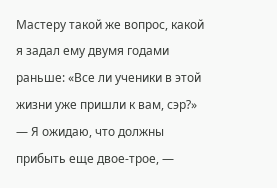Мастеру такой же вопрос, какой я задал ему двумя годами раньше: «Все ли ученики в этой жизни уже пришли к вам, сэр?»
— Я ожидаю, что должны прибыть еще двое-трое, —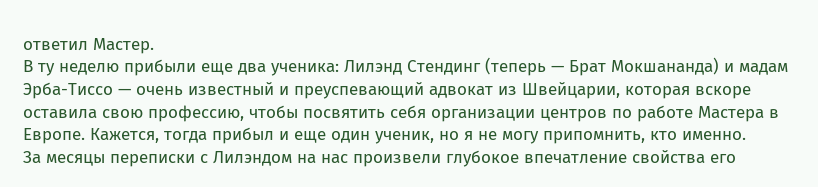ответил Мастер.
В ту неделю прибыли еще два ученика: Лилэнд Стендинг (теперь — Брат Мокшананда) и мадам Эрба-Тиссо — очень известный и преуспевающий адвокат из Швейцарии, которая вскоре оставила свою профессию, чтобы посвятить себя организации центров по работе Мастера в Европе. Кажется, тогда прибыл и еще один ученик, но я не могу припомнить, кто именно.
За месяцы переписки с Лилэндом на нас произвели глубокое впечатление свойства его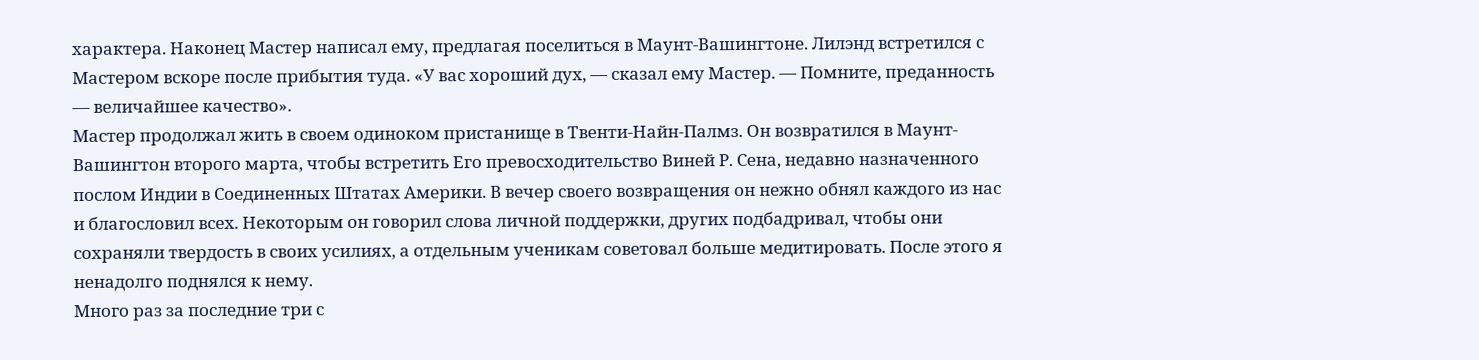характера. Наконец Мастер написал ему, предлагая поселиться в Маунт-Вашингтоне. Лилэнд встретился с Мастером вскоре после прибытия туда. «У вас хороший дух, — сказал ему Мастер. — Помните, преданность — величайшее качество».
Мастер продолжал жить в своем одиноком пристанище в Твенти-Найн-Палмз. Он возвратился в Маунт-Вашингтон второго марта, чтобы встретить Его превосходительство Виней Р. Сена, недавно назначенного послом Индии в Соединенных Штатах Америки. В вечер своего возвращения он нежно обнял каждого из нас и благословил всех. Некоторым он говорил слова личной поддержки, других подбадривал, чтобы они сохраняли твердость в своих усилиях, а отдельным ученикам советовал больше медитировать. После этого я ненадолго поднялся к нему.
Много раз за последние три с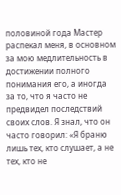половиной года Мастер распекал меня, в основном за мою медлительность в достижении полного понимания его, а иногда за то, что я часто не предвидел последствий своих слов. Я знал, что он часто говорил: «Я браню лишь тех, кто слушает, а не тех, кто не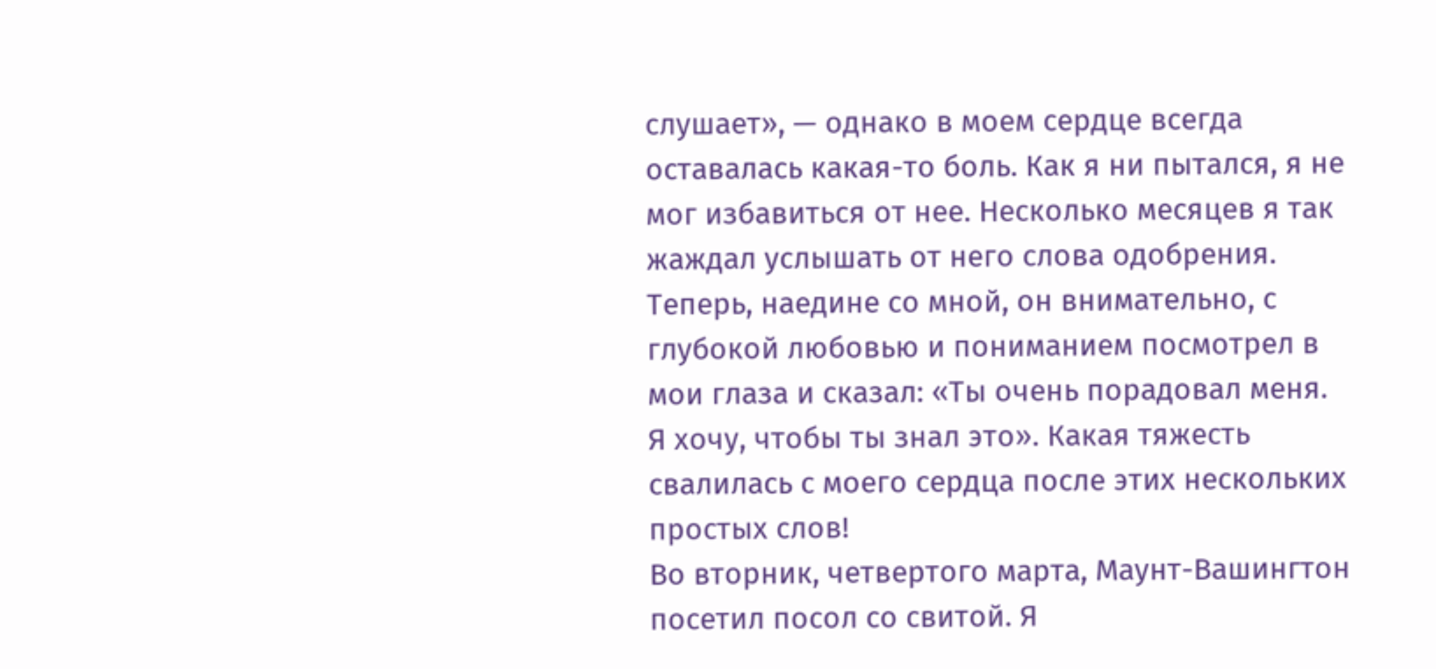слушает», — однако в моем сердце всегда оставалась какая-то боль. Как я ни пытался, я не мог избавиться от нее. Несколько месяцев я так жаждал услышать от него слова одобрения.
Теперь, наедине со мной, он внимательно, с глубокой любовью и пониманием посмотрел в мои глаза и сказал: «Ты очень порадовал меня. Я хочу, чтобы ты знал это». Какая тяжесть свалилась с моего сердца после этих нескольких простых слов!
Во вторник, четвертого марта, Маунт-Вашингтон посетил посол со свитой. Я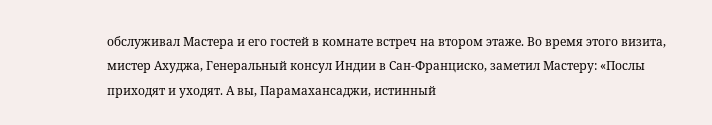обслуживал Мастера и его гостей в комнате встреч на втором этаже. Во время этого визита, мистер Ахуджа, Генеральный консул Индии в Сан-Франциско, заметил Мастеру: «Послы приходят и уходят. А вы, Парамахансаджи, истинный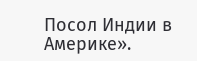Посол Индии в Америке».